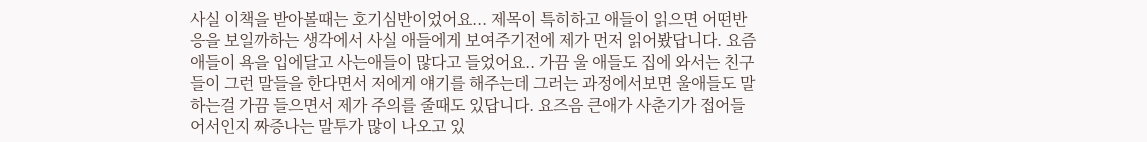사실 이책을 받아볼때는 호기심반이었어요... 제목이 특히하고 애들이 읽으면 어떤반응을 보일까하는 생각에서 사실 애들에게 보여주기전에 제가 먼저 읽어봤답니다. 요즘애들이 욕을 입에달고 사는애들이 많다고 들었어요.. 가끔 울 애들도 집에 와서는 친구들이 그런 말들을 한다면서 저에게 얘기를 해주는데 그러는 과정에서보면 울애들도 말하는걸 가끔 들으면서 제가 주의를 줄때도 있답니다. 요즈음 큰애가 사춘기가 접어들어서인지 짜증나는 말투가 많이 나오고 있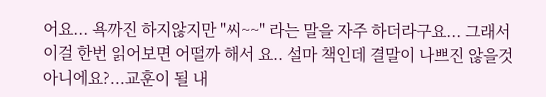어요... 욕까진 하지않지만 "씨~~" 라는 말을 자주 하더라구요... 그래서 이걸 한번 읽어보면 어떨까 해서 요.. 설마 책인데 결말이 나쁘진 않을것 아니에요?...교훈이 될 내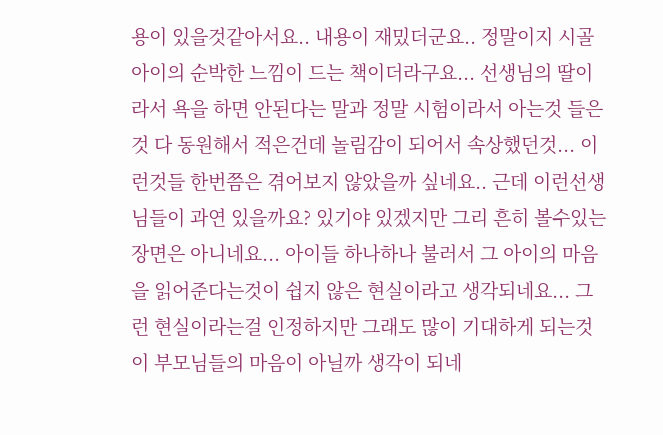용이 있을것같아서요.. 내용이 재밌더군요.. 정말이지 시골아이의 순박한 느낌이 드는 책이더라구요... 선생님의 딸이라서 욕을 하면 안된다는 말과 정말 시험이라서 아는것 들은것 다 동원해서 적은건데 놀림감이 되어서 속상했던것... 이런것들 한번쯤은 겪어보지 않았을까 싶네요.. 근데 이런선생님들이 과연 있을까요? 있기야 있겠지만 그리 흔히 볼수있는 장면은 아니네요... 아이들 하나하나 불러서 그 아이의 마음을 읽어준다는것이 쉽지 않은 현실이라고 생각되네요... 그런 현실이라는걸 인정하지만 그래도 많이 기대하게 되는것이 부모님들의 마음이 아닐까 생각이 되네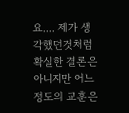요.... 제가 생각했던것처럼 확실한 결론은 아니지만 어느정도의 교훈은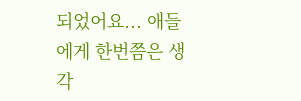되었어요... 애들에게 한번쯤은 생각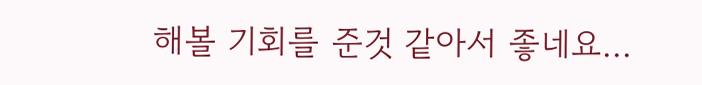해볼 기회를 준것 같아서 좋네요...